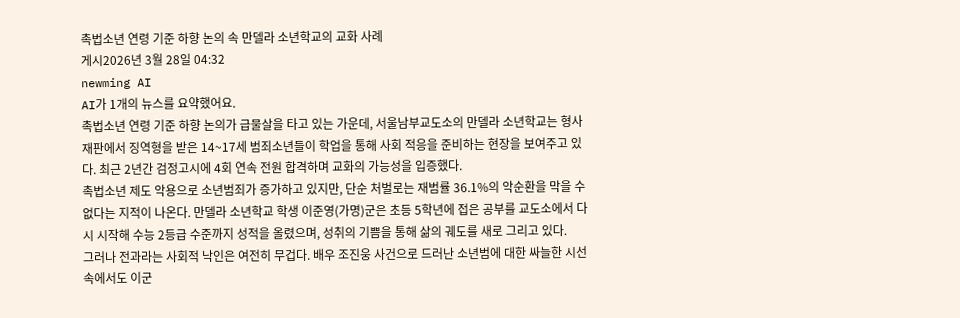촉법소년 연령 기준 하향 논의 속 만델라 소년학교의 교화 사례
게시2026년 3월 28일 04:32
newming AI
AI가 1개의 뉴스를 요약했어요.
촉법소년 연령 기준 하향 논의가 급물살을 타고 있는 가운데, 서울남부교도소의 만델라 소년학교는 형사 재판에서 징역형을 받은 14~17세 범죄소년들이 학업을 통해 사회 적응을 준비하는 현장을 보여주고 있다. 최근 2년간 검정고시에 4회 연속 전원 합격하며 교화의 가능성을 입증했다.
촉법소년 제도 악용으로 소년범죄가 증가하고 있지만, 단순 처벌로는 재범률 36.1%의 악순환을 막을 수 없다는 지적이 나온다. 만델라 소년학교 학생 이준영(가명)군은 초등 5학년에 접은 공부를 교도소에서 다시 시작해 수능 2등급 수준까지 성적을 올렸으며, 성취의 기쁨을 통해 삶의 궤도를 새로 그리고 있다.
그러나 전과라는 사회적 낙인은 여전히 무겁다. 배우 조진웅 사건으로 드러난 소년범에 대한 싸늘한 시선 속에서도 이군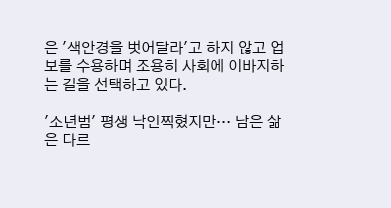은 '색안경을 벗어달라'고 하지 않고 업보를 수용하며 조용히 사회에 이바지하는 길을 선택하고 있다.

'소년범' 평생 낙인찍혔지만… 남은 삶은 다르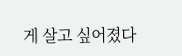게 살고 싶어졌다